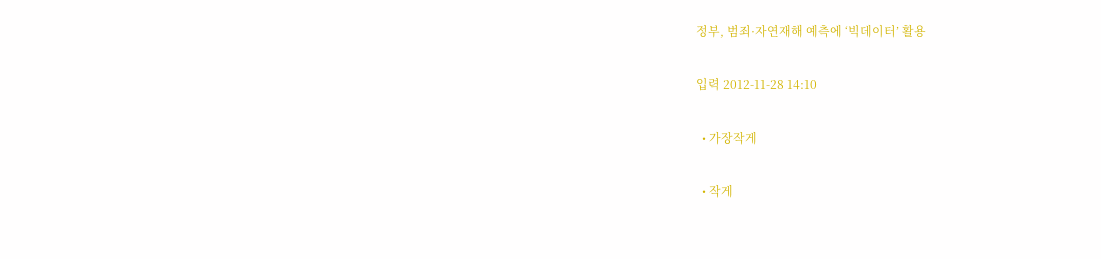정부, 범죄·자연재해 예측에 ‘빅데이터’ 활용

입력 2012-11-28 14:10

  • 가장작게

  • 작게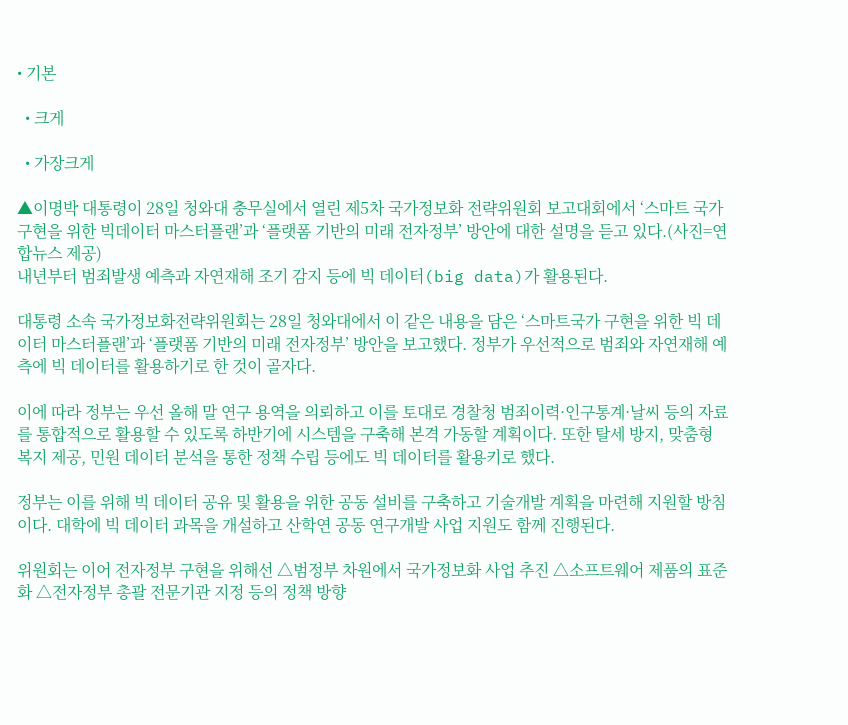• 기본

  • 크게

  • 가장크게

▲이명박 대통령이 28일 청와대 충무실에서 열린 제5차 국가정보화 전략위원회 보고대회에서 ‘스마트 국가 구현을 위한 빅데이터 마스터플랜’과 ‘플랫폼 기반의 미래 전자정부’ 방안에 대한 설명을 듣고 있다.(사진=연합뉴스 제공)
내년부터 범죄발생 예측과 자연재해 조기 감지 등에 빅 데이터(big data)가 활용된다.

대통령 소속 국가정보화전략위원회는 28일 청와대에서 이 같은 내용을 담은 ‘스마트국가 구현을 위한 빅 데이터 마스터플랜’과 ‘플랫폼 기반의 미래 전자정부’ 방안을 보고했다. 정부가 우선적으로 범죄와 자연재해 예측에 빅 데이터를 활용하기로 한 것이 골자다.

이에 따라 정부는 우선 올해 말 연구 용역을 의뢰하고 이를 토대로 경찰청 범죄이력·인구통계·날씨 등의 자료를 통합적으로 활용할 수 있도록 하반기에 시스템을 구축해 본격 가동할 계획이다. 또한 탈세 방지, 맞춤형 복지 제공, 민원 데이터 분석을 통한 정책 수립 등에도 빅 데이터를 활용키로 했다.

정부는 이를 위해 빅 데이터 공유 및 활용을 위한 공동 설비를 구축하고 기술개발 계획을 마련해 지원할 방침이다. 대학에 빅 데이터 과목을 개설하고 산학연 공동 연구개발 사업 지원도 함께 진행된다.

위원회는 이어 전자정부 구현을 위해선 △범정부 차원에서 국가정보화 사업 추진 △소프트웨어 제품의 표준화 △전자정부 총괄 전문기관 지정 등의 정책 방향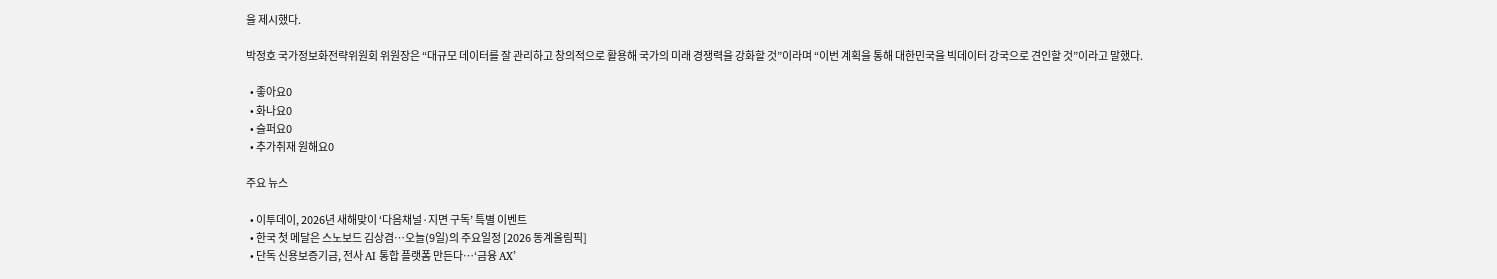을 제시했다.

박정호 국가정보화전략위원회 위원장은 “대규모 데이터를 잘 관리하고 창의적으로 활용해 국가의 미래 경쟁력을 강화할 것”이라며 “이번 계획을 통해 대한민국을 빅데이터 강국으로 견인할 것”이라고 말했다.

  • 좋아요0
  • 화나요0
  • 슬퍼요0
  • 추가취재 원해요0

주요 뉴스

  • 이투데이, 2026년 새해맞이 ‘다음채널·지면 구독’ 특별 이벤트
  • 한국 첫 메달은 스노보드 김상겸…오늘(9일)의 주요일정 [2026 동계올림픽]
  • 단독 신용보증기금, 전사 AI 통합 플랫폼 만든다⋯‘금융 AX’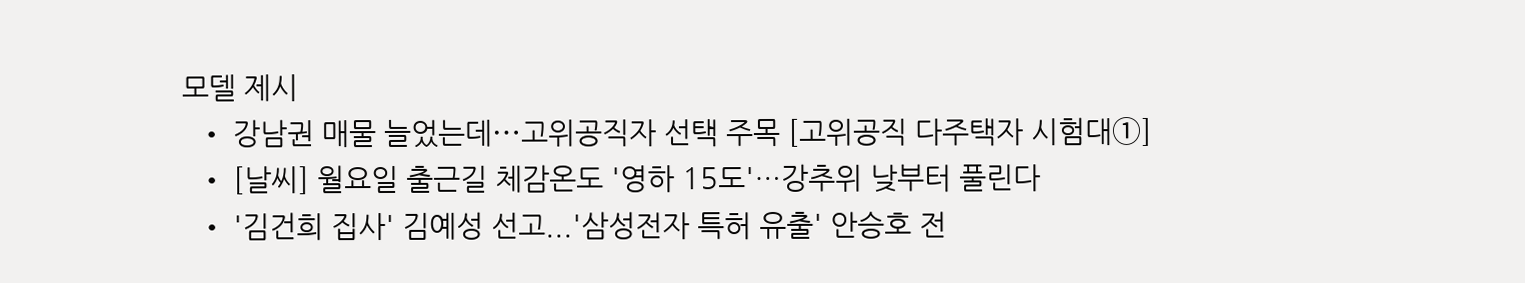모델 제시
  • 강남권 매물 늘었는데⋯고위공직자 선택 주목 [고위공직 다주택자 시험대①]
  • [날씨] 월요일 출근길 체감온도 '영하 15도'…강추위 낮부터 풀린다
  • '김건희 집사' 김예성 선고...'삼성전자 특허 유출' 안승호 전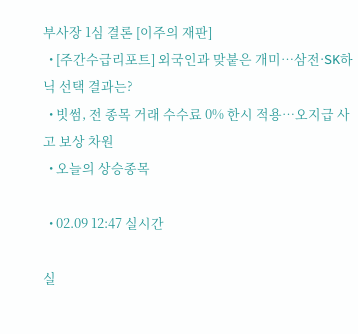부사장 1심 결론 [이주의 재판]
  • [주간수급리포트] 외국인과 맞붙은 개미…삼전·SK하닉 선택 결과는?
  • 빗썸, 전 종목 거래 수수료 0% 한시 적용…오지급 사고 보상 차원
  • 오늘의 상승종목

  • 02.09 12:47 실시간

실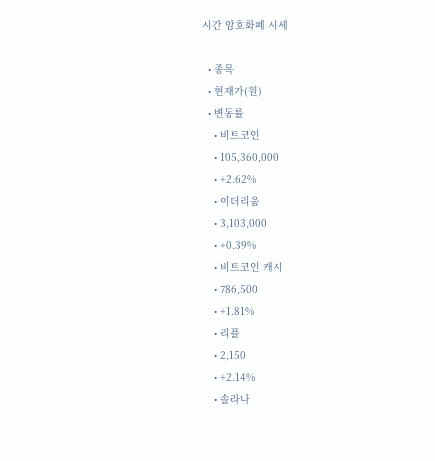시간 암호화폐 시세

  • 종목
  • 현재가(원)
  • 변동률
    • 비트코인
    • 105,360,000
    • +2.62%
    • 이더리움
    • 3,103,000
    • +0.39%
    • 비트코인 캐시
    • 786,500
    • +1.81%
    • 리플
    • 2,150
    • +2.14%
    • 솔라나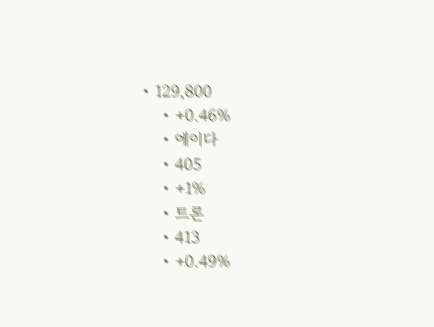• 129,800
    • +0.46%
    • 에이다
    • 405
    • +1%
    • 트론
    • 413
    • +0.49%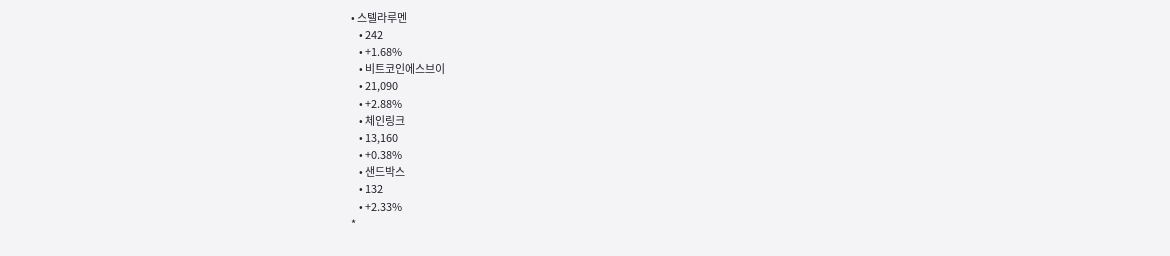• 스텔라루멘
    • 242
    • +1.68%
    • 비트코인에스브이
    • 21,090
    • +2.88%
    • 체인링크
    • 13,160
    • +0.38%
    • 샌드박스
    • 132
    • +2.33%
*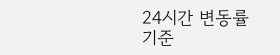24시간 변동률 기준